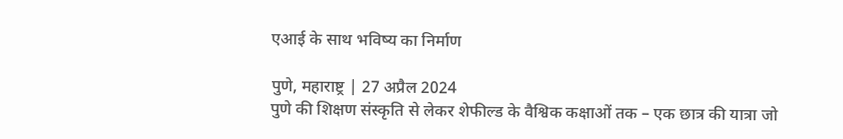एआई के साथ भविष्य का निर्माण

पुणे, महाराष्ट्र | 27 अप्रैल 2024
पुणे की शिक्षण संस्कृति से लेकर शेफील्ड के वैश्विक कक्षाओं तक – एक छात्र की यात्रा जो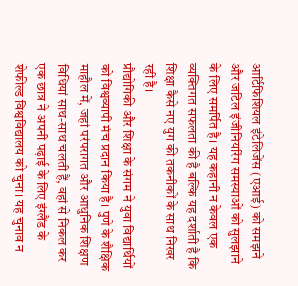आर्टिफिशियल इंटेलिजेंस (एआई) को समझने और जटिल इंजीनियरिंग समस्याओं को सुलझाने के लिए समर्पित है। यह कहानी न केवल एक व्यक्तिगत सफलता की है बल्कि यह दर्शाती है कि शिक्षा कैसे नए युग की तकनीकों के साथ निखर रही है।
प्रौद्योगिकी और शिक्षा के संगम ने युवा विद्यार्थियों को विश्वव्यापी मंच प्रदान किया है। पुणे के शैक्षिक माहौल में, जहां परंपरागत और आधुनिक शिक्षण विधियां साथ-साथ चलती हैं, वहां से निकल कर एक छात्र ने अपनी पढ़ाई के लिए इंग्लैंड के शेफील्ड विश्वविद्यालय को चुना। यह चुनाव न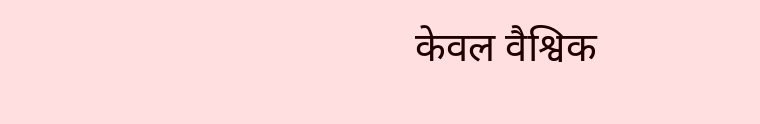केवल वैश्विक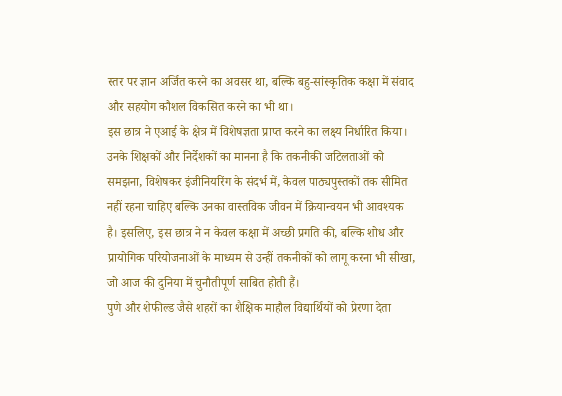स्तर पर ज्ञान अर्जित करने का अवसर था, बल्कि बहु-सांस्कृतिक कक्षा में संवाद और सहयोग कौशल विकसित करने का भी था।
इस छात्र ने एआई के क्षेत्र में विशेषज्ञता प्राप्त करने का लक्ष्य निर्धारित किया। उनके शिक्षकों और निर्देशकों का मानना है कि तकनीकी जटिलताओं को समझना, विशेषकर इंजीनियरिंग के संदर्भ में, केवल पाठ्यपुस्तकों तक सीमित नहीं रहना चाहिए बल्कि उनका वास्तविक जीवन में क्रियान्वयन भी आवश्यक है। इसलिए, इस छात्र ने न केवल कक्षा में अच्छी प्रगति की, बल्कि शोध और प्रायोगिक परियोजनाओं के माध्यम से उन्हीं तकनीकों को लागू करना भी सीखा, जो आज की दुनिया में चुनौतीपूर्ण साबित होती हैं।
पुणे और शेफील्ड जैसे शहरों का शैक्षिक माहौल विद्यार्थियों को प्रेरणा देता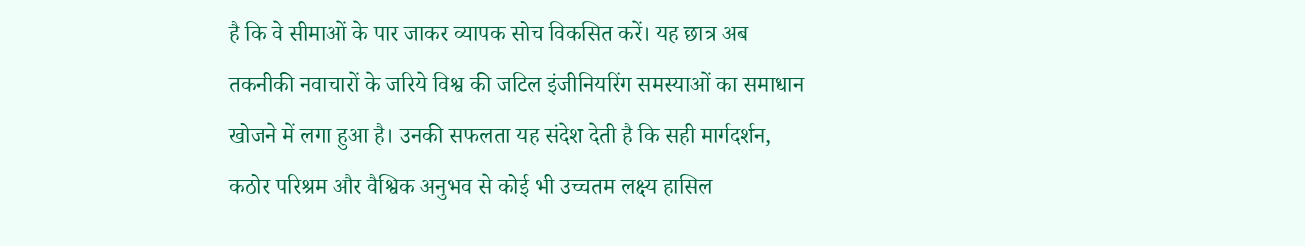है कि वे सीमाओं के पार जाकर व्यापक सोच विकसित करें। यह छात्र अब तकनीकी नवाचारों के जरिये विश्व की जटिल इंजीनियरिंग समस्याओं का समाधान खोजने में लगा हुआ है। उनकी सफलता यह संदेश देती है कि सही मार्गदर्शन, कठोर परिश्रम और वैश्विक अनुभव से कोई भी उच्चतम लक्ष्य हासिल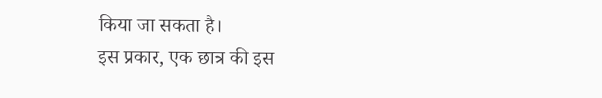किया जा सकता है।
इस प्रकार, एक छात्र की इस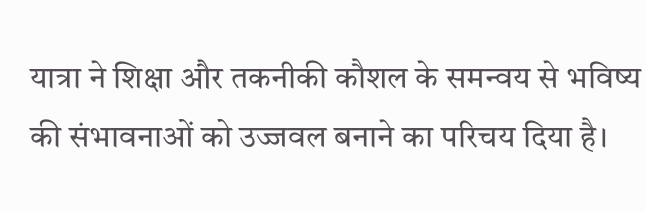यात्रा ने शिक्षा और तकनीकी कौशल के समन्वय से भविष्य की संभावनाओं को उज्जवल बनाने का परिचय दिया है।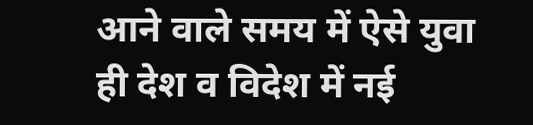आने वाले समय में ऐसे युवा ही देश व विदेश में नई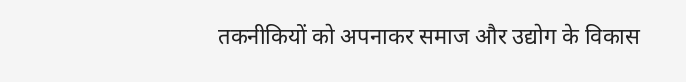तकनीकियों को अपनाकर समाज और उद्योग के विकास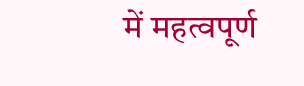में महत्वपूर्ण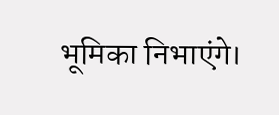भूमिका निभाएंगे।